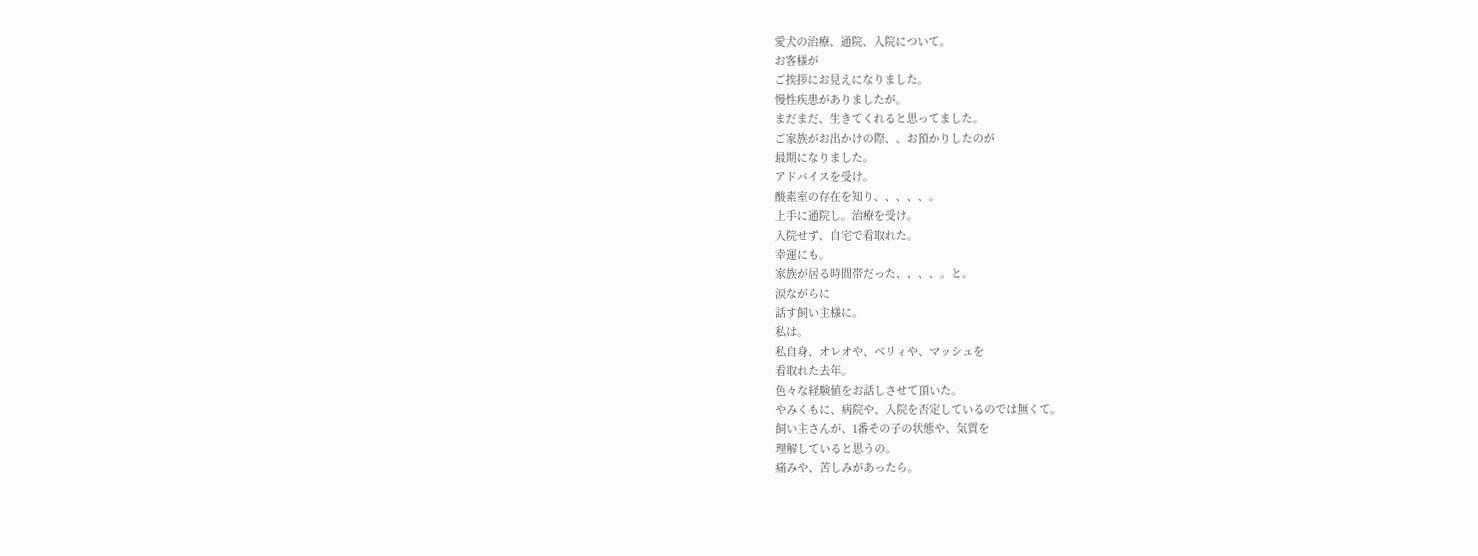愛犬の治療、通院、入院について。
お客様が
ご挨拶にお見えになりました。
慢性疾患がありましたが。
まだまだ、生きてくれると思ってました。
ご家族がお出かけの際、、お預かりしたのが
最期になりました。
アドバイスを受け。
酸素室の存在を知り、、、、、。
上手に通院し。治療を受け。
入院せず、自宅で看取れた。
幸運にも。
家族が居る時間帯だった、、、、。と。
涙ながらに
話す飼い主様に。
私は。
私自身、オレオや、ベリィや、マッシュを
看取れた去年。
色々な経験値をお話しさせて頂いた。
やみくもに、病院や、入院を否定しているのでは無くて。
飼い主さんが、1番その子の状態や、気質を
理解していると思うの。
痛みや、苦しみがあったら。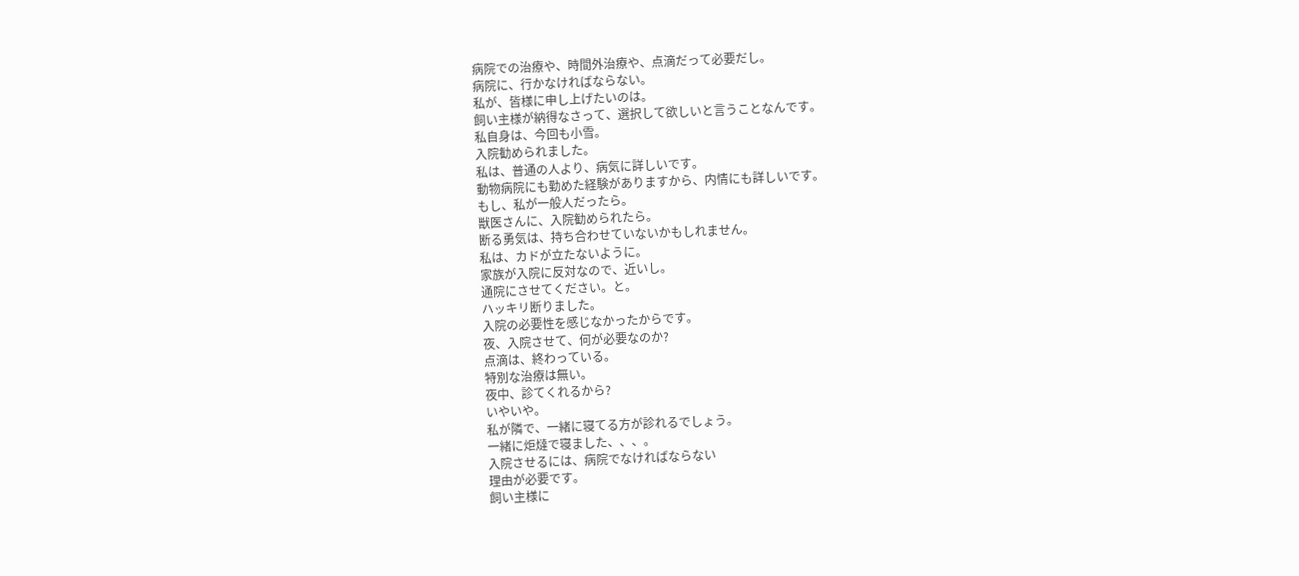病院での治療や、時間外治療や、点滴だって必要だし。
病院に、行かなければならない。
私が、皆様に申し上げたいのは。
飼い主様が納得なさって、選択して欲しいと言うことなんです。
私自身は、今回も小雪。
入院勧められました。
私は、普通の人より、病気に詳しいです。
動物病院にも勤めた経験がありますから、内情にも詳しいです。
もし、私が一般人だったら。
獣医さんに、入院勧められたら。
断る勇気は、持ち合わせていないかもしれません。
私は、カドが立たないように。
家族が入院に反対なので、近いし。
通院にさせてください。と。
ハッキリ断りました。
入院の必要性を感じなかったからです。
夜、入院させて、何が必要なのか?
点滴は、終わっている。
特別な治療は無い。
夜中、診てくれるから?
いやいや。
私が隣で、一緒に寝てる方が診れるでしょう。
一緒に炬燵で寝ました、、、。
入院させるには、病院でなければならない
理由が必要です。
飼い主様に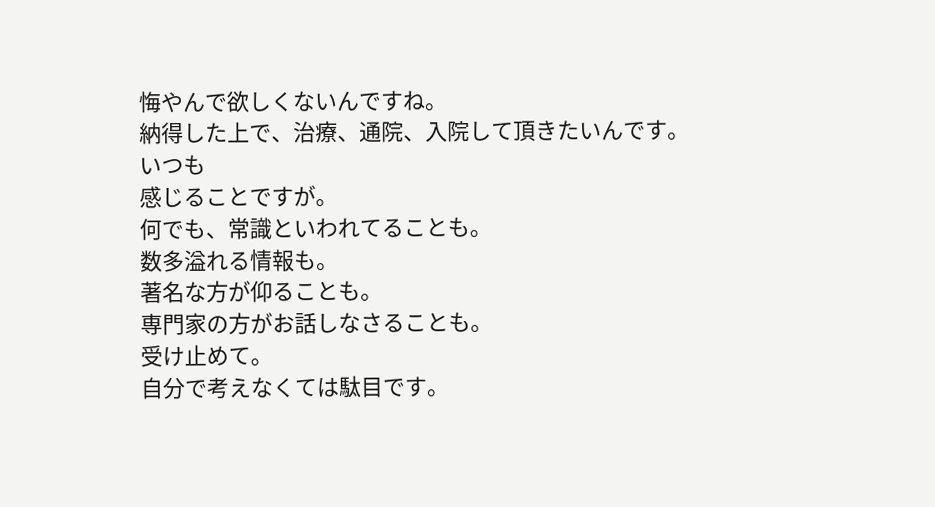悔やんで欲しくないんですね。
納得した上で、治療、通院、入院して頂きたいんです。
いつも
感じることですが。
何でも、常識といわれてることも。
数多溢れる情報も。
著名な方が仰ることも。
専門家の方がお話しなさることも。
受け止めて。
自分で考えなくては駄目です。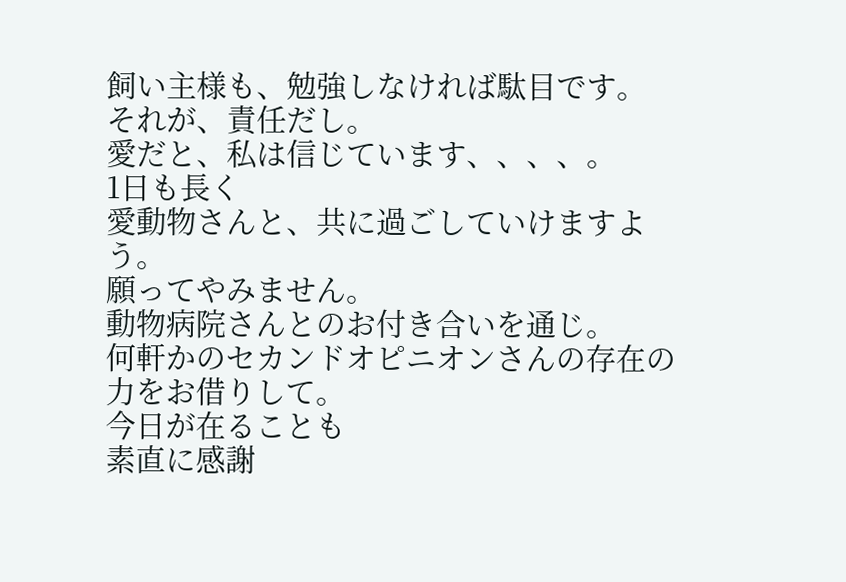飼い主様も、勉強しなければ駄目です。
それが、責任だし。
愛だと、私は信じています、、、、。
1日も長く
愛動物さんと、共に過ごしていけますよう。
願ってやみません。
動物病院さんとのお付き合いを通じ。
何軒かのセカンドオピニオンさんの存在の
力をお借りして。
今日が在ることも
素直に感謝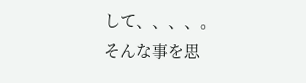して、、、、。
そんな事を思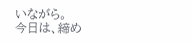いながら。
今日は、締め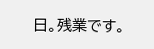日。残業です。